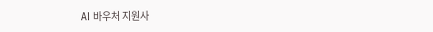AI 바우처 지원사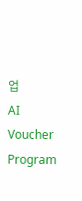업
AI Voucher Program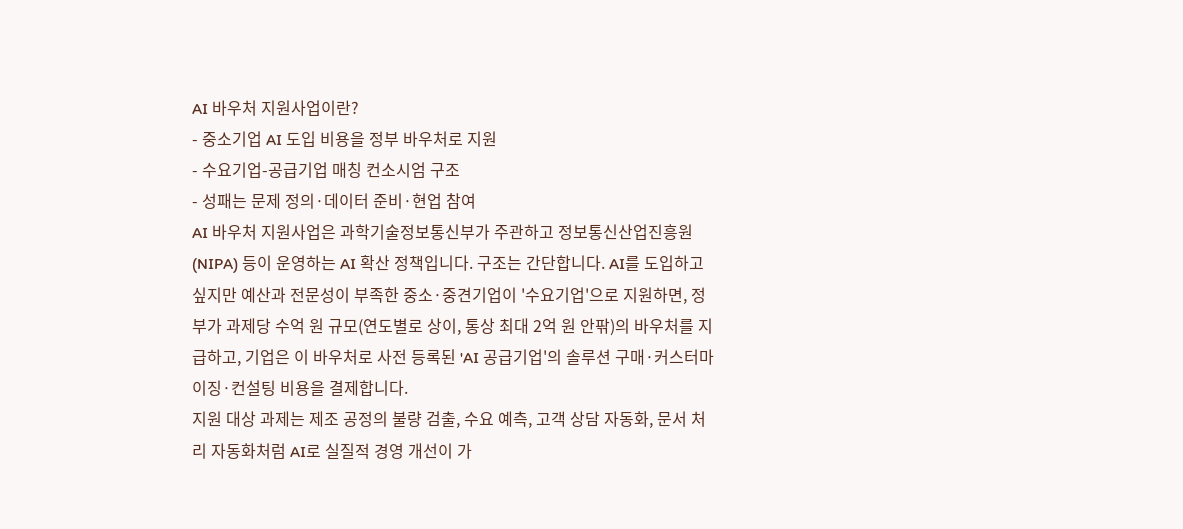AI 바우처 지원사업이란?
- 중소기업 AI 도입 비용을 정부 바우처로 지원
- 수요기업-공급기업 매칭 컨소시엄 구조
- 성패는 문제 정의·데이터 준비·현업 참여
AI 바우처 지원사업은 과학기술정보통신부가 주관하고 정보통신산업진흥원(NIPA) 등이 운영하는 AI 확산 정책입니다. 구조는 간단합니다. AI를 도입하고 싶지만 예산과 전문성이 부족한 중소·중견기업이 '수요기업'으로 지원하면, 정부가 과제당 수억 원 규모(연도별로 상이, 통상 최대 2억 원 안팎)의 바우처를 지급하고, 기업은 이 바우처로 사전 등록된 'AI 공급기업'의 솔루션 구매·커스터마이징·컨설팅 비용을 결제합니다.
지원 대상 과제는 제조 공정의 불량 검출, 수요 예측, 고객 상담 자동화, 문서 처리 자동화처럼 AI로 실질적 경영 개선이 가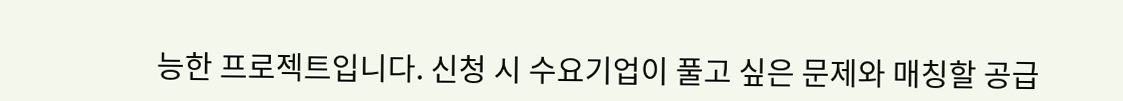능한 프로젝트입니다. 신청 시 수요기업이 풀고 싶은 문제와 매칭할 공급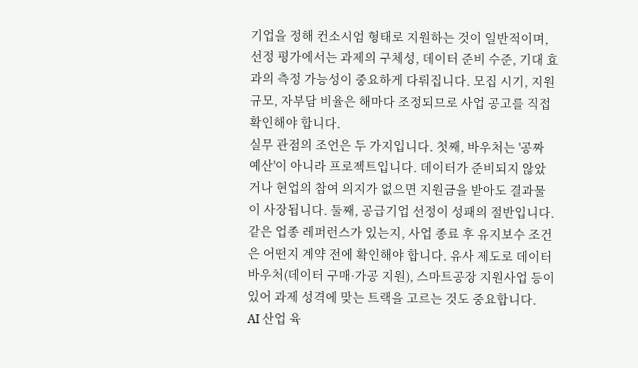기업을 정해 컨소시엄 형태로 지원하는 것이 일반적이며, 선정 평가에서는 과제의 구체성, 데이터 준비 수준, 기대 효과의 측정 가능성이 중요하게 다뤄집니다. 모집 시기, 지원 규모, 자부담 비율은 해마다 조정되므로 사업 공고를 직접 확인해야 합니다.
실무 관점의 조언은 두 가지입니다. 첫째, 바우처는 '공짜 예산'이 아니라 프로젝트입니다. 데이터가 준비되지 않았거나 현업의 참여 의지가 없으면 지원금을 받아도 결과물이 사장됩니다. 둘째, 공급기업 선정이 성패의 절반입니다. 같은 업종 레퍼런스가 있는지, 사업 종료 후 유지보수 조건은 어떤지 계약 전에 확인해야 합니다. 유사 제도로 데이터 바우처(데이터 구매·가공 지원), 스마트공장 지원사업 등이 있어 과제 성격에 맞는 트랙을 고르는 것도 중요합니다.
AI 산업 육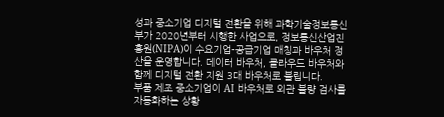성과 중소기업 디지털 전환을 위해 과학기술정보통신부가 2020년부터 시행한 사업으로, 정보통신산업진흥원(NIPA)이 수요기업-공급기업 매칭과 바우처 정산을 운영합니다. 데이터 바우처, 클라우드 바우처와 함께 디지털 전환 지원 3대 바우처로 불립니다.
부품 제조 중소기업이 AI 바우처로 외관 불량 검사를 자동화하는 상황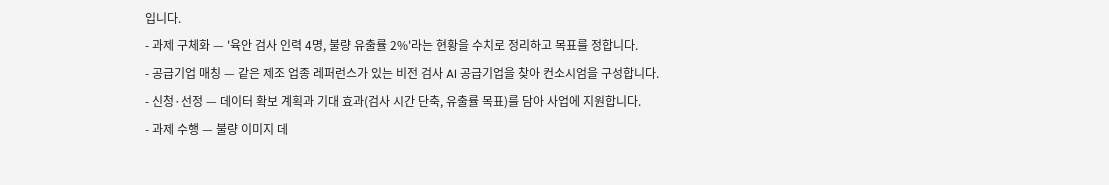입니다.
- 과제 구체화 — '육안 검사 인력 4명, 불량 유출률 2%'라는 현황을 수치로 정리하고 목표를 정합니다.
- 공급기업 매칭 — 같은 제조 업종 레퍼런스가 있는 비전 검사 AI 공급기업을 찾아 컨소시엄을 구성합니다.
- 신청·선정 — 데이터 확보 계획과 기대 효과(검사 시간 단축, 유출률 목표)를 담아 사업에 지원합니다.
- 과제 수행 — 불량 이미지 데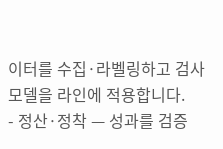이터를 수집·라벨링하고 검사 모델을 라인에 적용합니다.
- 정산·정착 — 성과를 검증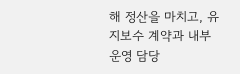해 정산을 마치고, 유지보수 계약과 내부 운영 담당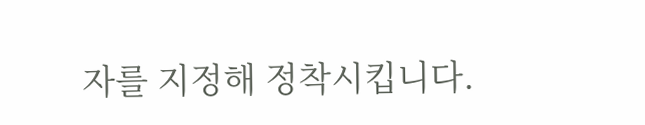자를 지정해 정착시킵니다.